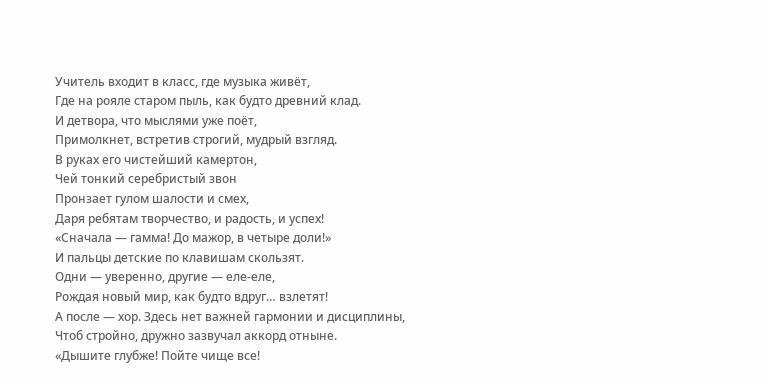Учитель входит в класс, где музыка живёт,
Где на рояле старом пыль, как будто древний клад.
И детвора, что мыслями уже поёт,
Примолкнет, встретив строгий, мудрый взгляд.
В руках его чистейший камертон,
Чей тонкий серебристый звон
Пронзает гулом шалости и смех,
Даря ребятам творчество, и радость, и успех!
«Сначала — гамма! До мажор, в четыре доли!»
И пальцы детские по клавишам скользят.
Одни — уверенно, другие — еле-еле,
Рождая новый мир, как будто вдруг… взлетят!
А после — хор. Здесь нет важней гармонии и дисциплины,
Чтоб стройно, дружно зазвучал аккорд отныне.
«Дышите глубже! Пойте чище все!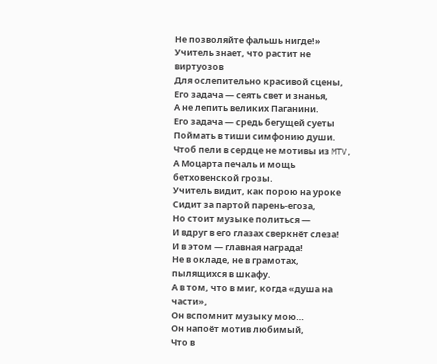Не позволяйте фальшь нигде!»
Учитель знает, что растит не виртуозов
Для ослепительно красивой сцены,
Его задача — сеять свет и знанья,
А не лепить великих Паганини.
Его задача — средь бегущей суеты
Поймать в тиши симфонию души.
Чтоб пели в сердце не мотивы из MTV,
А Моцарта печаль и мощь бетховенской грозы.
Учитель видит, как порою на уроке
Сидит за партой парень-егоза,
Но стоит музыке политься —
И вдруг в его глазах сверкнёт слеза!
И в этом — главная награда!
Не в окладе, не в грамотах, пылящихся в шкафу.
А в том, что в миг, когда «душа на части»,
Он вспомнит музыку мою…
Он напоёт мотив любимый,
Что в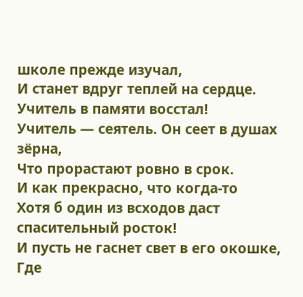школе прежде изучал,
И станет вдруг теплей на сердце.
Учитель в памяти восстал!
Учитель — сеятель. Он сеет в душах зёрна,
Что прорастают ровно в срок.
И как прекрасно, что когда-то
Хотя б один из всходов даст спасительный росток!
И пусть не гаснет свет в его окошке,
Где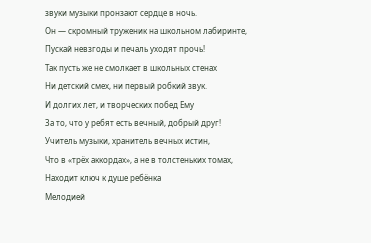звуки музыки пронзают сердце в ночь.
Он — скромный труженик на школьном лабиринте,
Пускай невзгоды и печаль уходят прочь!
Так пусть же не смолкает в школьных стенах
Ни детский смех, ни первый робкий звук.
И долгих лет, и творческих побед Ему
За то, что у ребят есть вечный, добрый друг!
Учитель музыки, хранитель вечных истин,
Что в «трёх аккордах», а не в толстеньких томах,
Находит ключ к душе ребёнка
Мелодией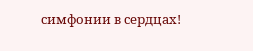симфонии в сердцах!